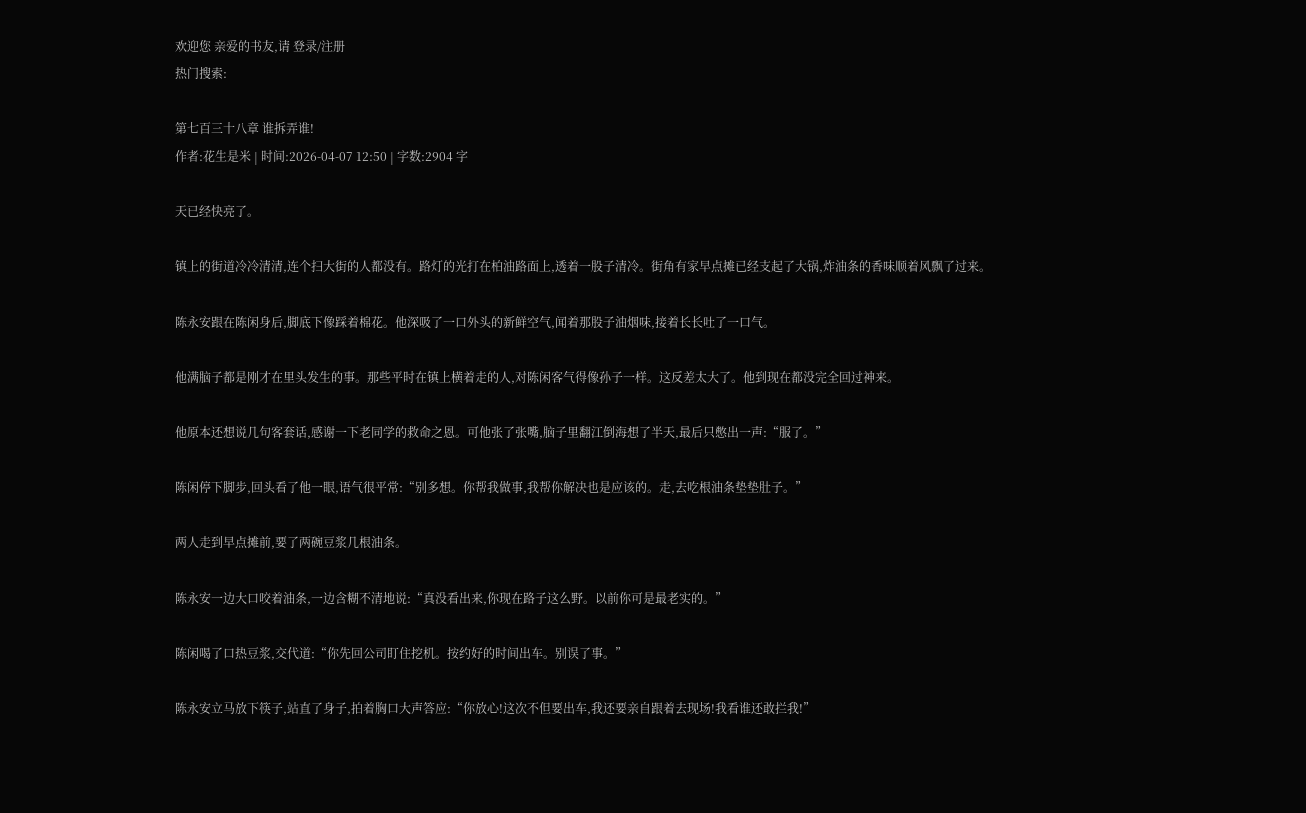欢迎您 亲爱的书友,请 登录/注册
热门搜索:

第七百三十八章 谁拆弄谁!
作者:花生是米 | 时间:2026-04-07 12:50 | 字数:2904 字

天已经快亮了。

镇上的街道冷冷清清,连个扫大街的人都没有。路灯的光打在柏油路面上,透着一股子清冷。街角有家早点摊已经支起了大锅,炸油条的香味顺着风飘了过来。

陈永安跟在陈闲身后,脚底下像踩着棉花。他深吸了一口外头的新鲜空气,闻着那股子油烟味,接着长长吐了一口气。

他满脑子都是刚才在里头发生的事。那些平时在镇上横着走的人,对陈闲客气得像孙子一样。这反差太大了。他到现在都没完全回过神来。

他原本还想说几句客套话,感谢一下老同学的救命之恩。可他张了张嘴,脑子里翻江倒海想了半天,最后只憋出一声:“服了。”

陈闲停下脚步,回头看了他一眼,语气很平常:“别多想。你帮我做事,我帮你解决也是应该的。走,去吃根油条垫垫肚子。”

两人走到早点摊前,要了两碗豆浆几根油条。

陈永安一边大口咬着油条,一边含糊不清地说:“真没看出来,你现在路子这么野。以前你可是最老实的。”

陈闲喝了口热豆浆,交代道:“你先回公司盯住挖机。按约好的时间出车。别误了事。”

陈永安立马放下筷子,站直了身子,拍着胸口大声答应:“你放心!这次不但要出车,我还要亲自跟着去现场!我看谁还敢拦我!”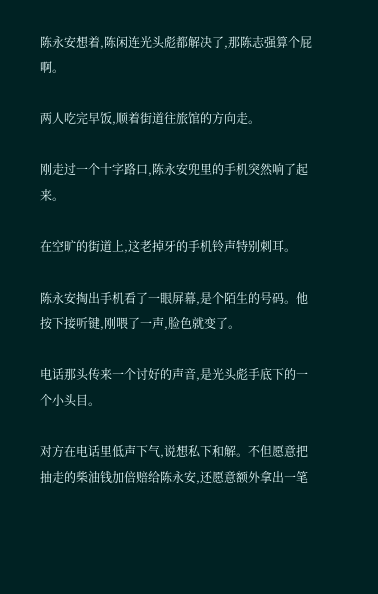陈永安想着,陈闲连光头彪都解决了,那陈志强算个屁啊。

两人吃完早饭,顺着街道往旅馆的方向走。

刚走过一个十字路口,陈永安兜里的手机突然响了起来。

在空旷的街道上,这老掉牙的手机铃声特别刺耳。

陈永安掏出手机看了一眼屏幕,是个陌生的号码。他按下接听键,刚喂了一声,脸色就变了。

电话那头传来一个讨好的声音,是光头彪手底下的一个小头目。

对方在电话里低声下气,说想私下和解。不但愿意把抽走的柴油钱加倍赔给陈永安,还愿意额外拿出一笔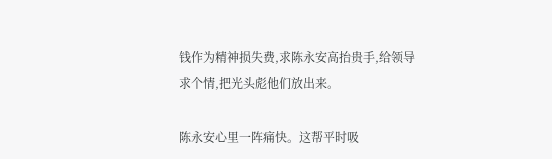钱作为精神损失费,求陈永安高抬贵手,给领导求个情,把光头彪他们放出来。

陈永安心里一阵痛快。这帮平时吸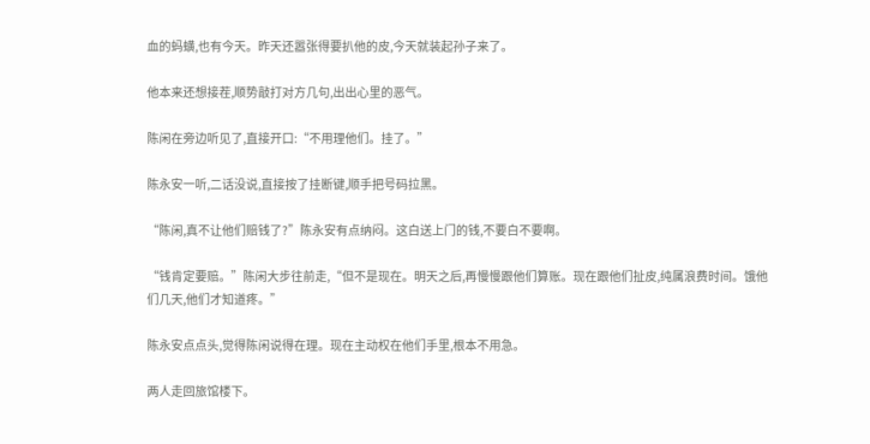血的蚂蟥,也有今天。昨天还嚣张得要扒他的皮,今天就装起孙子来了。

他本来还想接茬,顺势敲打对方几句,出出心里的恶气。

陈闲在旁边听见了,直接开口:“不用理他们。挂了。”

陈永安一听,二话没说,直接按了挂断键,顺手把号码拉黑。

“陈闲,真不让他们赔钱了?”陈永安有点纳闷。这白送上门的钱,不要白不要啊。

“钱肯定要赔。”陈闲大步往前走,“但不是现在。明天之后,再慢慢跟他们算账。现在跟他们扯皮,纯属浪费时间。饿他们几天,他们才知道疼。”

陈永安点点头,觉得陈闲说得在理。现在主动权在他们手里,根本不用急。

两人走回旅馆楼下。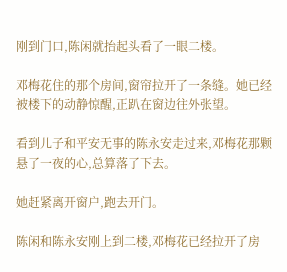刚到门口,陈闲就抬起头看了一眼二楼。

邓梅花住的那个房间,窗帘拉开了一条缝。她已经被楼下的动静惊醒,正趴在窗边往外张望。

看到儿子和平安无事的陈永安走过来,邓梅花那颗悬了一夜的心,总算落了下去。

她赶紧离开窗户,跑去开门。

陈闲和陈永安刚上到二楼,邓梅花已经拉开了房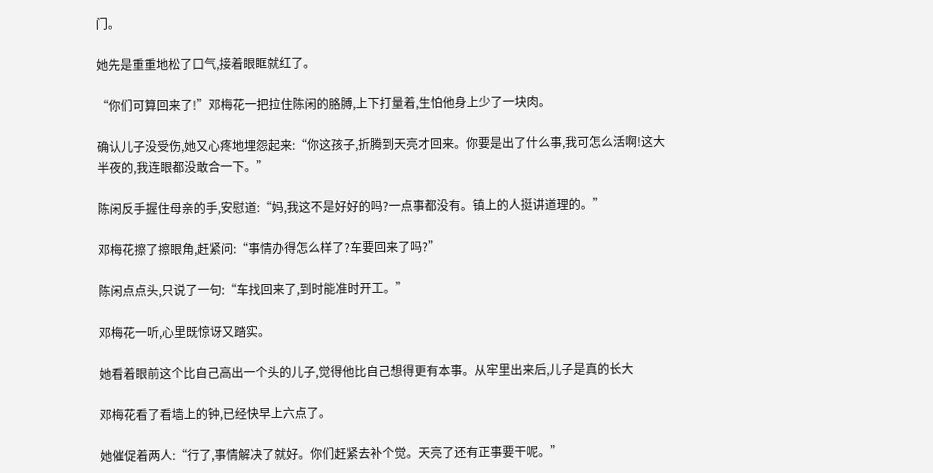门。

她先是重重地松了口气,接着眼眶就红了。

“你们可算回来了!”邓梅花一把拉住陈闲的胳膊,上下打量着,生怕他身上少了一块肉。

确认儿子没受伤,她又心疼地埋怨起来:“你这孩子,折腾到天亮才回来。你要是出了什么事,我可怎么活啊!这大半夜的,我连眼都没敢合一下。”

陈闲反手握住母亲的手,安慰道:“妈,我这不是好好的吗?一点事都没有。镇上的人挺讲道理的。”

邓梅花擦了擦眼角,赶紧问:“事情办得怎么样了?车要回来了吗?”

陈闲点点头,只说了一句:“车找回来了,到时能准时开工。”

邓梅花一听,心里既惊讶又踏实。

她看着眼前这个比自己高出一个头的儿子,觉得他比自己想得更有本事。从牢里出来后,儿子是真的长大

邓梅花看了看墙上的钟,已经快早上六点了。

她催促着两人:“行了,事情解决了就好。你们赶紧去补个觉。天亮了还有正事要干呢。”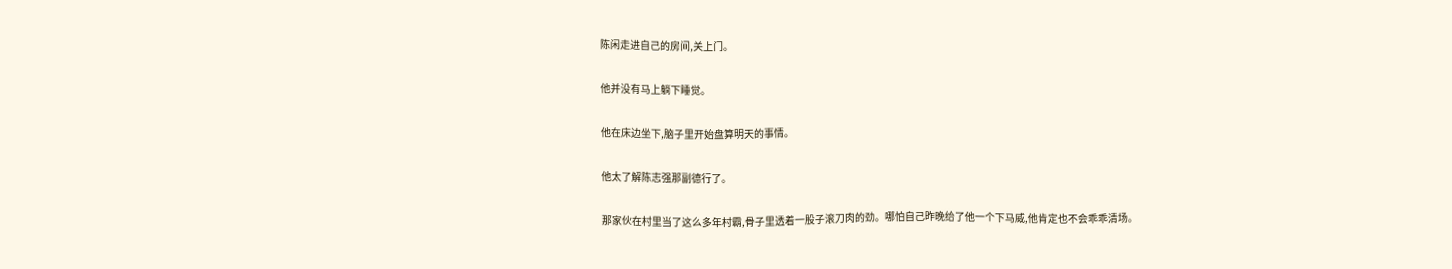陈闲走进自己的房间,关上门。

他并没有马上躺下睡觉。

他在床边坐下,脑子里开始盘算明天的事情。

他太了解陈志强那副德行了。

那家伙在村里当了这么多年村霸,骨子里透着一股子滚刀肉的劲。哪怕自己昨晚给了他一个下马威,他肯定也不会乖乖清场。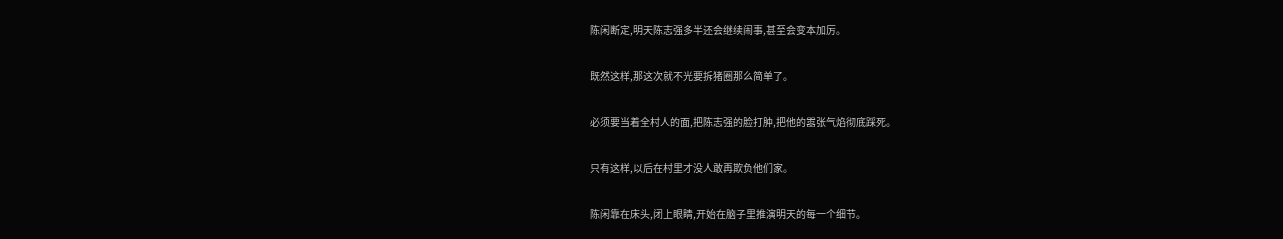陈闲断定,明天陈志强多半还会继续闹事,甚至会变本加厉。

既然这样,那这次就不光要拆猪圈那么简单了。

必须要当着全村人的面,把陈志强的脸打肿,把他的嚣张气焰彻底踩死。

只有这样,以后在村里才没人敢再欺负他们家。

陈闲靠在床头,闭上眼睛,开始在脑子里推演明天的每一个细节。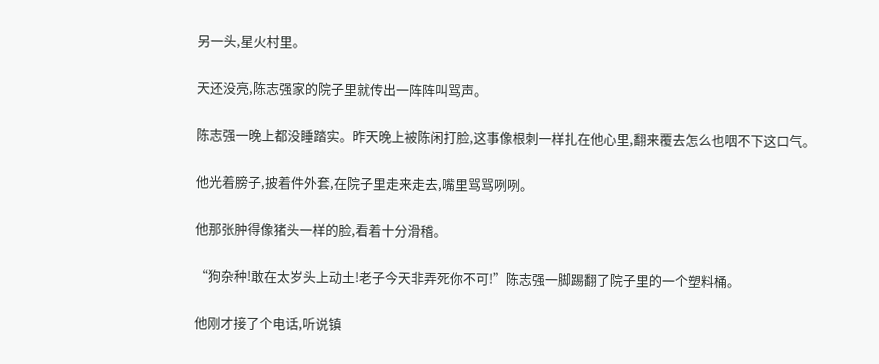另一头,星火村里。

天还没亮,陈志强家的院子里就传出一阵阵叫骂声。

陈志强一晚上都没睡踏实。昨天晚上被陈闲打脸,这事像根刺一样扎在他心里,翻来覆去怎么也咽不下这口气。

他光着膀子,披着件外套,在院子里走来走去,嘴里骂骂咧咧。

他那张肿得像猪头一样的脸,看着十分滑稽。

“狗杂种!敢在太岁头上动土!老子今天非弄死你不可!”陈志强一脚踢翻了院子里的一个塑料桶。

他刚才接了个电话,听说镇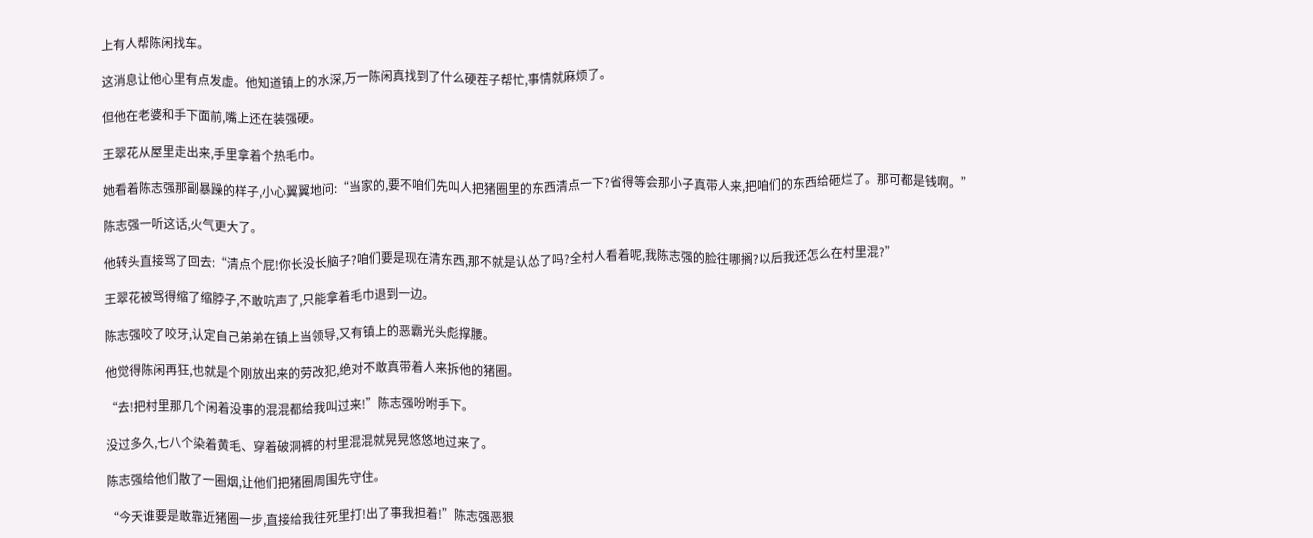上有人帮陈闲找车。

这消息让他心里有点发虚。他知道镇上的水深,万一陈闲真找到了什么硬茬子帮忙,事情就麻烦了。

但他在老婆和手下面前,嘴上还在装强硬。

王翠花从屋里走出来,手里拿着个热毛巾。

她看着陈志强那副暴躁的样子,小心翼翼地问:“当家的,要不咱们先叫人把猪圈里的东西清点一下?省得等会那小子真带人来,把咱们的东西给砸烂了。那可都是钱啊。”

陈志强一听这话,火气更大了。

他转头直接骂了回去:“清点个屁!你长没长脑子?咱们要是现在清东西,那不就是认怂了吗?全村人看着呢,我陈志强的脸往哪搁?以后我还怎么在村里混?”

王翠花被骂得缩了缩脖子,不敢吭声了,只能拿着毛巾退到一边。

陈志强咬了咬牙,认定自己弟弟在镇上当领导,又有镇上的恶霸光头彪撑腰。

他觉得陈闲再狂,也就是个刚放出来的劳改犯,绝对不敢真带着人来拆他的猪圈。

“去!把村里那几个闲着没事的混混都给我叫过来!”陈志强吩咐手下。

没过多久,七八个染着黄毛、穿着破洞裤的村里混混就晃晃悠悠地过来了。

陈志强给他们散了一圈烟,让他们把猪圈周围先守住。

“今天谁要是敢靠近猪圈一步,直接给我往死里打!出了事我担着!”陈志强恶狠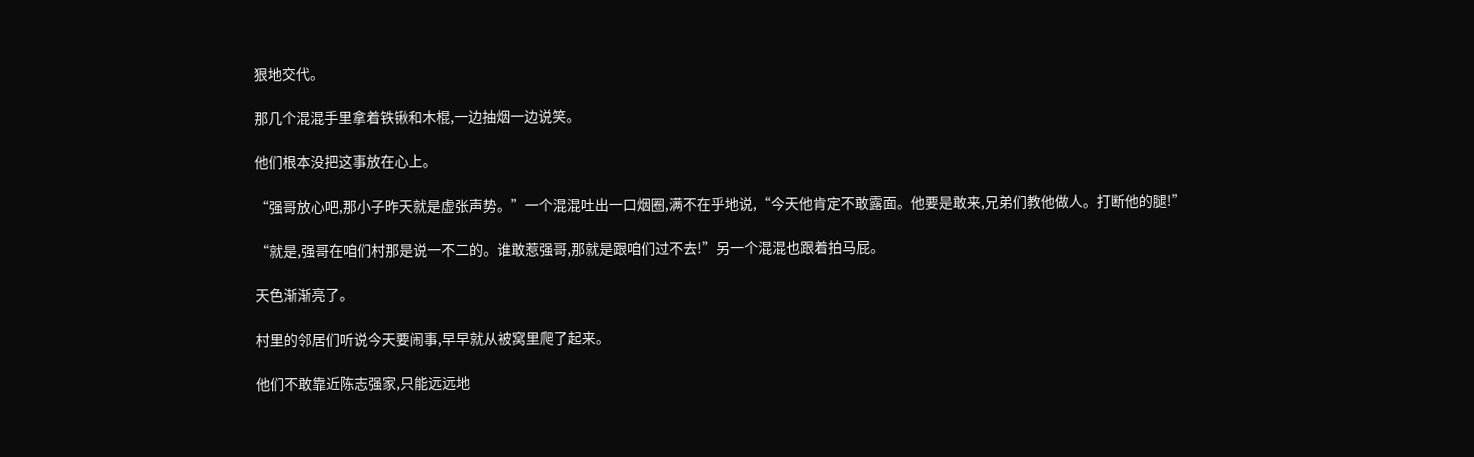狠地交代。

那几个混混手里拿着铁锹和木棍,一边抽烟一边说笑。

他们根本没把这事放在心上。

“强哥放心吧,那小子昨天就是虚张声势。”一个混混吐出一口烟圈,满不在乎地说,“今天他肯定不敢露面。他要是敢来,兄弟们教他做人。打断他的腿!”

“就是,强哥在咱们村那是说一不二的。谁敢惹强哥,那就是跟咱们过不去!”另一个混混也跟着拍马屁。

天色渐渐亮了。

村里的邻居们听说今天要闹事,早早就从被窝里爬了起来。

他们不敢靠近陈志强家,只能远远地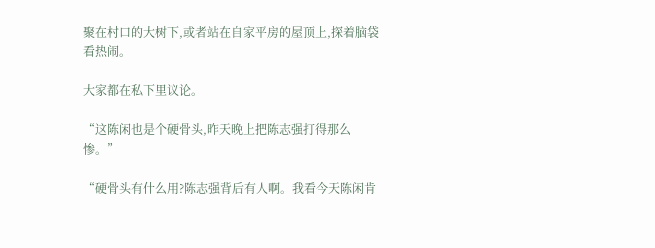聚在村口的大树下,或者站在自家平房的屋顶上,探着脑袋看热闹。

大家都在私下里议论。

“这陈闲也是个硬骨头,昨天晚上把陈志强打得那么惨。”

“硬骨头有什么用?陈志强背后有人啊。我看今天陈闲肯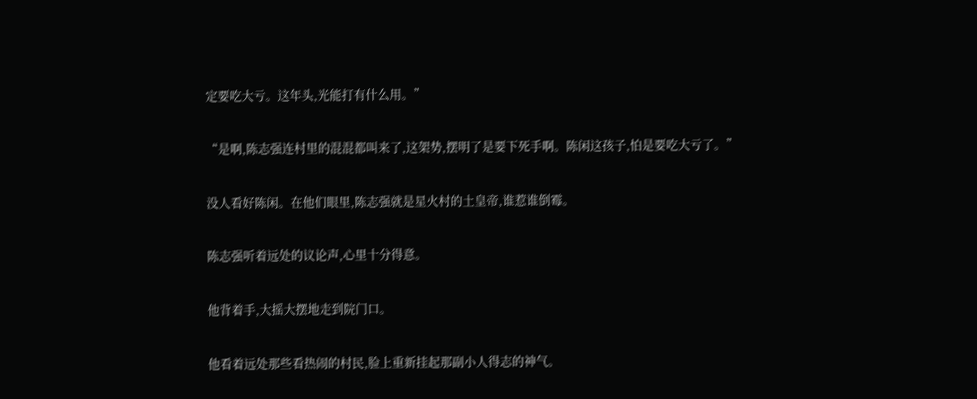定要吃大亏。这年头,光能打有什么用。”

“是啊,陈志强连村里的混混都叫来了,这架势,摆明了是要下死手啊。陈闲这孩子,怕是要吃大亏了。”

没人看好陈闲。在他们眼里,陈志强就是星火村的土皇帝,谁惹谁倒霉。

陈志强听着远处的议论声,心里十分得意。

他背着手,大摇大摆地走到院门口。

他看着远处那些看热闹的村民,脸上重新挂起那副小人得志的神气。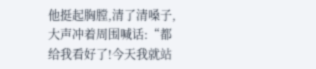他挺起胸膛,清了清嗓子,大声冲着周围喊话:“都给我看好了!今天我就站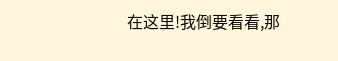在这里!我倒要看看,那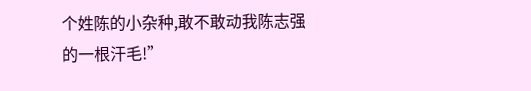个姓陈的小杂种,敢不敢动我陈志强的一根汗毛!”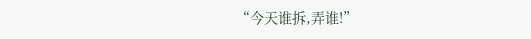“今天谁拆,弄谁!”